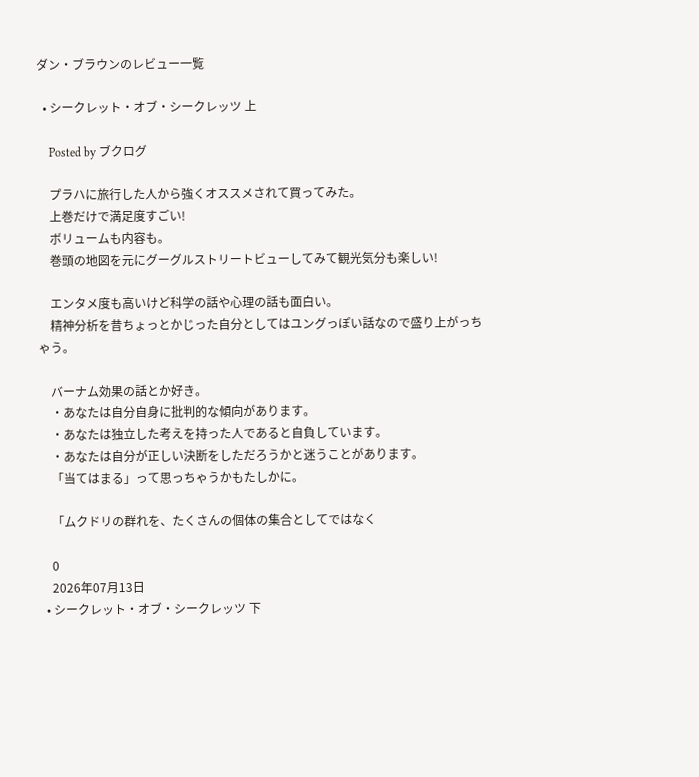ダン・ブラウンのレビュー一覧

  • シークレット・オブ・シークレッツ 上

    Posted by ブクログ

    プラハに旅行した人から強くオススメされて買ってみた。
    上巻だけで満足度すごい!
    ボリュームも内容も。
    巻頭の地図を元にグーグルストリートビューしてみて観光気分も楽しい!

    エンタメ度も高いけど科学の話や心理の話も面白い。
    精神分析を昔ちょっとかじった自分としてはユングっぽい話なので盛り上がっちゃう。

    バーナム効果の話とか好き。
    ・あなたは自分自身に批判的な傾向があります。
    ・あなたは独立した考えを持った人であると自負しています。
    ・あなたは自分が正しい決断をしただろうかと迷うことがあります。
    「当てはまる」って思っちゃうかもたしかに。

    「ムクドリの群れを、たくさんの個体の集合としてではなく

    0
    2026年07月13日
  • シークレット・オブ・シークレッツ 下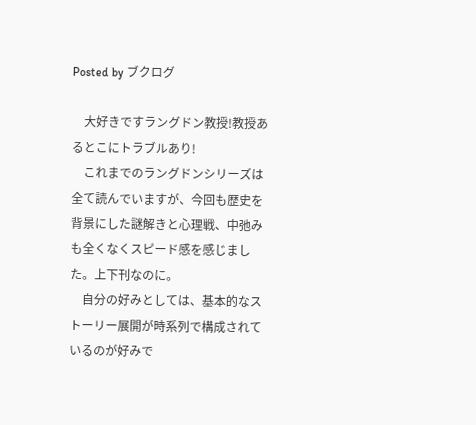Posted by ブクログ

    大好きですラングドン教授!教授あるとこにトラブルあり!
    これまでのラングドンシリーズは全て読んでいますが、今回も歴史を背景にした謎解きと心理戦、中弛みも全くなくスピード感を感じました。上下刊なのに。
    自分の好みとしては、基本的なストーリー展開が時系列で構成されているのが好みで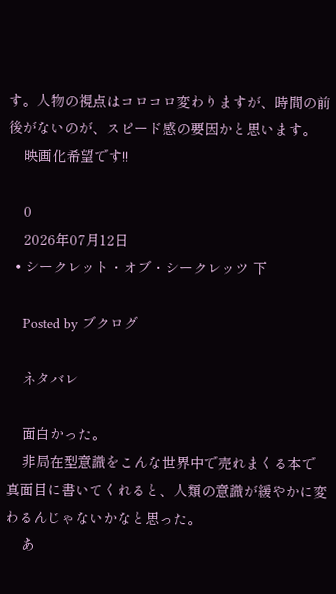す。人物の視点はコロコロ変わりますが、時間の前後がないのが、スピード感の要因かと思います。
    映画化希望です!!

    0
    2026年07月12日
  • シークレット・オブ・シークレッツ 下

    Posted by ブクログ

    ネタバレ

    面白かった。
    非局在型意識をこんな世界中で売れまくる本で真面目に書いてくれると、人類の意識が緩やかに変わるんじゃないかなと思った。
    あ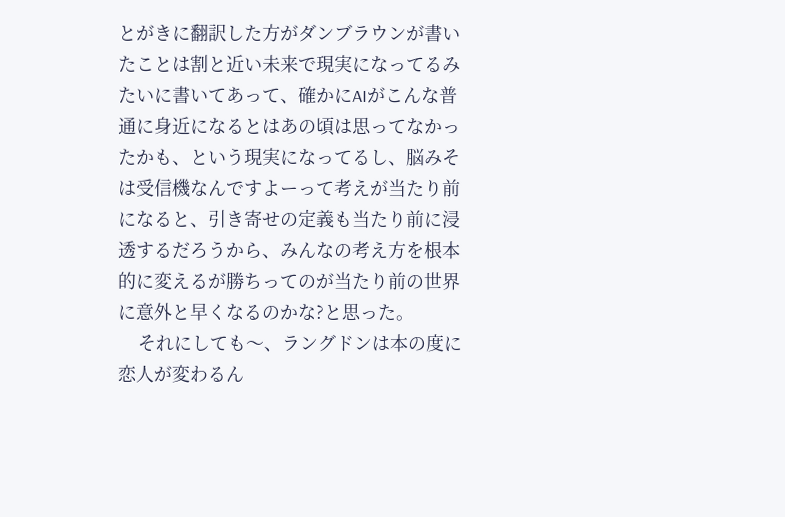とがきに翻訳した方がダンブラウンが書いたことは割と近い未来で現実になってるみたいに書いてあって、確かにAIがこんな普通に身近になるとはあの頃は思ってなかったかも、という現実になってるし、脳みそは受信機なんですよーって考えが当たり前になると、引き寄せの定義も当たり前に浸透するだろうから、みんなの考え方を根本的に変えるが勝ちってのが当たり前の世界に意外と早くなるのかな?と思った。
    それにしても〜、ラングドンは本の度に恋人が変わるん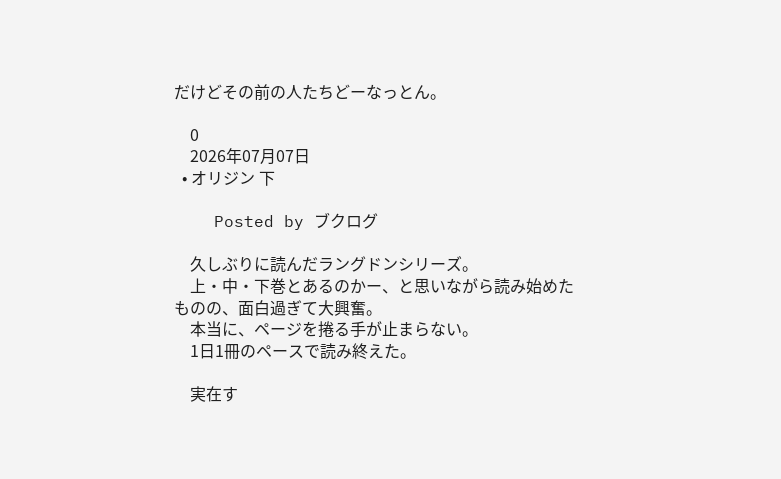だけどその前の人たちどーなっとん。

    0
    2026年07月07日
  • オリジン 下

    Posted by ブクログ

    久しぶりに読んだラングドンシリーズ。
    上・中・下巻とあるのかー、と思いながら読み始めたものの、面白過ぎて大興奮。
    本当に、ページを捲る手が止まらない。
    1日1冊のペースで読み終えた。

    実在す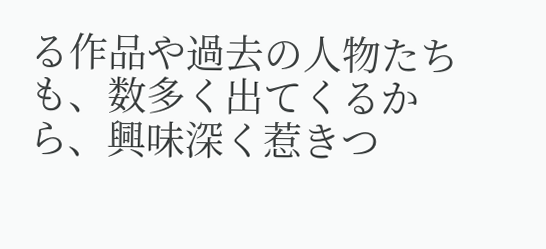る作品や過去の人物たちも、数多く出てくるから、興味深く惹きつ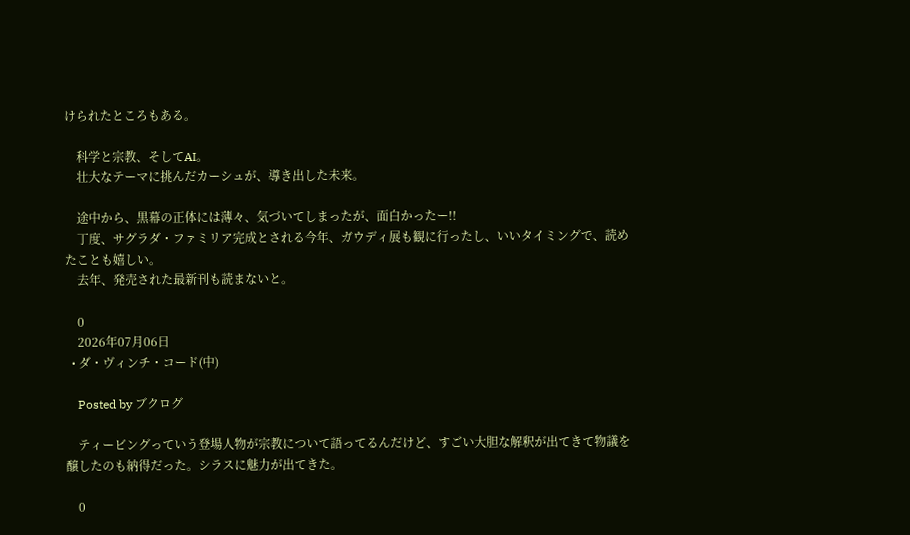けられたところもある。

    科学と宗教、そしてAI。
    壮大なテーマに挑んだカーシュが、導き出した未来。

    途中から、黒幕の正体には薄々、気づいてしまったが、面白かったー!!
    丁度、サグラダ・ファミリア完成とされる今年、ガウディ展も観に行ったし、いいタイミングで、読めたことも嬉しい。
    去年、発売された最新刊も読まないと。

    0
    2026年07月06日
  • ダ・ヴィンチ・コード(中)

    Posted by ブクログ

    ティービングっていう登場人物が宗教について語ってるんだけど、すごい大胆な解釈が出てきて物議を醸したのも納得だった。シラスに魅力が出てきた。

    0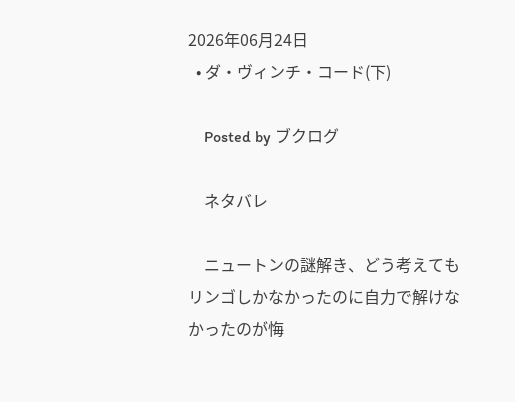2026年06月24日
  • ダ・ヴィンチ・コード(下)

    Posted by ブクログ

    ネタバレ

    ニュートンの謎解き、どう考えてもリンゴしかなかったのに自力で解けなかったのが悔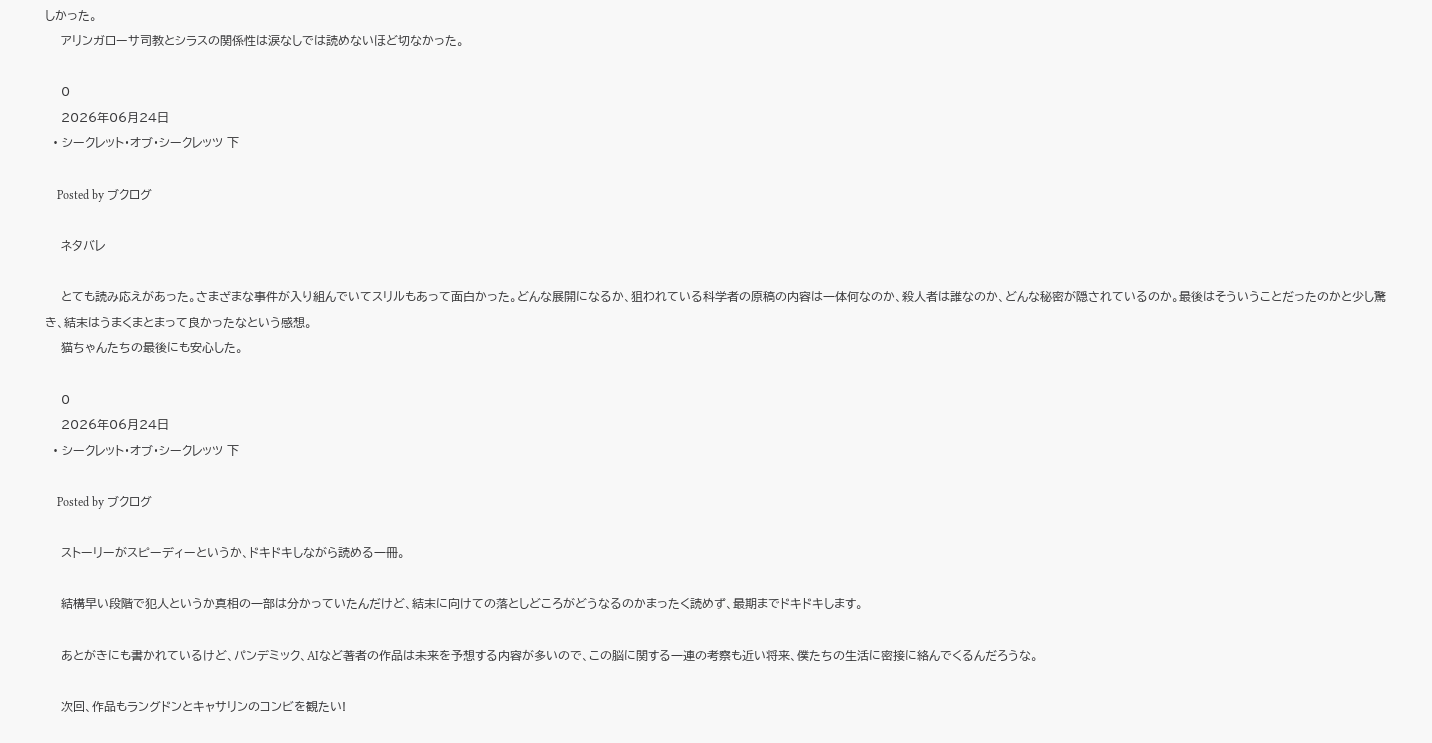しかった。
    アリンガローサ司教とシラスの関係性は涙なしでは読めないほど切なかった。

    0
    2026年06月24日
  • シークレット・オブ・シークレッツ 下

    Posted by ブクログ

    ネタバレ

    とても読み応えがあった。さまざまな事件が入り組んでいてスリルもあって面白かった。どんな展開になるか、狙われている科学者の原稿の内容は一体何なのか、殺人者は誰なのか、どんな秘密が隠されているのか。最後はそういうことだったのかと少し驚き、結末はうまくまとまって良かったなという感想。
    猫ちゃんたちの最後にも安心した。

    0
    2026年06月24日
  • シークレット・オブ・シークレッツ 下

    Posted by ブクログ

    ストーリーがスピーディーというか、ドキドキしながら読める一冊。

    結構早い段階で犯人というか真相の一部は分かっていたんだけど、結末に向けての落としどころがどうなるのかまったく読めず、最期までドキドキします。

    あとがきにも書かれているけど、パンデミック、AIなど著者の作品は未来を予想する内容が多いので、この脳に関する一連の考察も近い将来、僕たちの生活に密接に絡んでくるんだろうな。

    次回、作品もラングドンとキャサリンのコンビを観たい!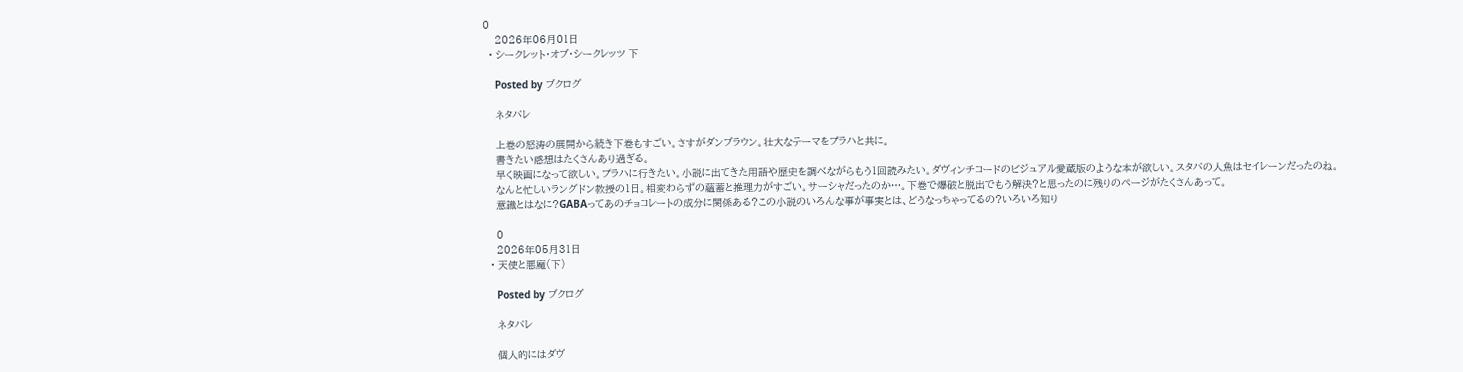0
    2026年06月01日
  • シークレット・オブ・シークレッツ 下

    Posted by ブクログ

    ネタバレ

    上巻の怒涛の展開から続き下巻もすごい。さすがダンブラウン。壮大なテーマをプラハと共に。
    書きたい感想はたくさんあり過ぎる。
    早く映画になって欲しい。プラハに行きたい。小説に出てきた用語や歴史を調べながらもう1回読みたい。ダヴィンチコードのビジュアル愛蔵版のような本が欲しい。スタバの人魚はセイレーンだったのね。
    なんと忙しいラングドン教授の1日。相変わらずの蘊蓄と推理力がすごい。サーシャだったのか…。下巻で爆破と脱出でもう解決?と思ったのに残りのページがたくさんあって。
    意識とはなに?GABAってあのチョコレートの成分に関係ある?この小説のいろんな事が事実とは、どうなっちゃってるの?いろいろ知り

    0
    2026年05月31日
  • 天使と悪魔(下)

    Posted by ブクログ

    ネタバレ

    個人的にはダヴ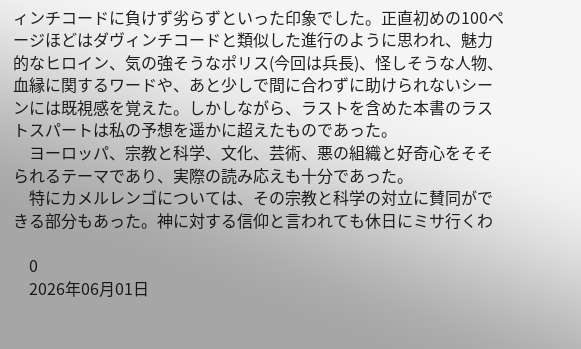ィンチコードに負けず劣らずといった印象でした。正直初めの100ページほどはダヴィンチコードと類似した進行のように思われ、魅力的なヒロイン、気の強そうなポリス(今回は兵長)、怪しそうな人物、血縁に関するワードや、あと少しで間に合わずに助けられないシーンには既視感を覚えた。しかしながら、ラストを含めた本書のラストスパートは私の予想を遥かに超えたものであった。
    ヨーロッパ、宗教と科学、文化、芸術、悪の組織と好奇心をそそられるテーマであり、実際の読み応えも十分であった。
    特にカメルレンゴについては、その宗教と科学の対立に賛同ができる部分もあった。神に対する信仰と言われても休日にミサ行くわ

    0
    2026年06月01日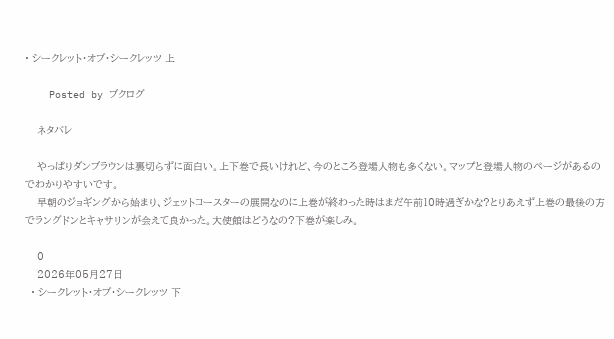• シークレット・オブ・シークレッツ 上

    Posted by ブクログ

    ネタバレ

    やっぱりダンブラウンは裏切らずに面白い。上下巻で長いけれど、今のところ登場人物も多くない。マップと登場人物のページがあるのでわかりやすいです。
    早朝のジョギングから始まり、ジェットコースターの展開なのに上巻が終わった時はまだ午前10時過ぎかな?とりあえず上巻の最後の方でラングドンとキャサリンが会えて良かった。大使館はどうなの?下巻が楽しみ。

    0
    2026年05月27日
  • シークレット・オブ・シークレッツ 下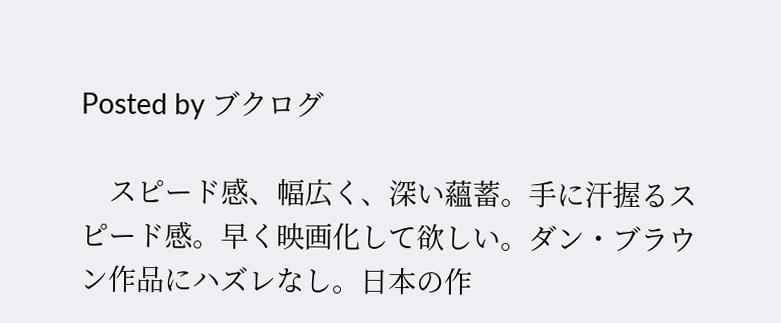Posted by ブクログ

    スピード感、幅広く、深い蘊蓄。手に汗握るスピード感。早く映画化して欲しい。ダン・ブラウン作品にハズレなし。日本の作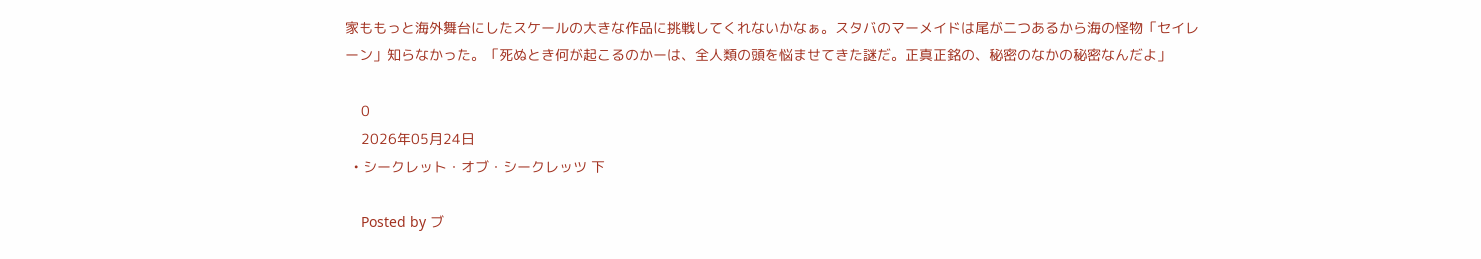家ももっと海外舞台にしたスケールの大きな作品に挑戦してくれないかなぁ。スタバのマーメイドは尾が二つあるから海の怪物「セイレーン」知らなかった。「死ぬとき何が起こるのかーは、全人類の頭を悩ませてきた謎だ。正真正銘の、秘密のなかの秘密なんだよ」

    0
    2026年05月24日
  • シークレット・オブ・シークレッツ 下

    Posted by ブ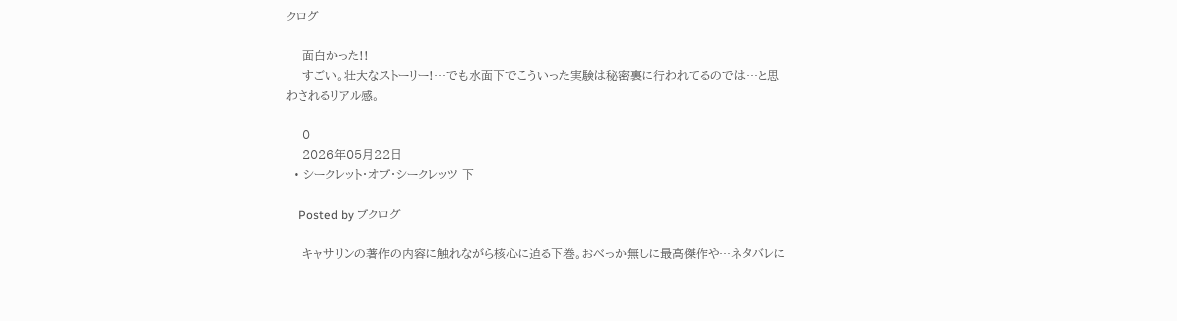クログ

    面白かった!!
    すごい。壮大なストーリー!…でも水面下でこういった実験は秘密裏に行われてるのでは…と思わされるリアル感。

    0
    2026年05月22日
  • シークレット・オブ・シークレッツ 下

    Posted by ブクログ

    キャサリンの著作の内容に触れながら核心に迫る下巻。おべっか無しに最高傑作や…ネタバレに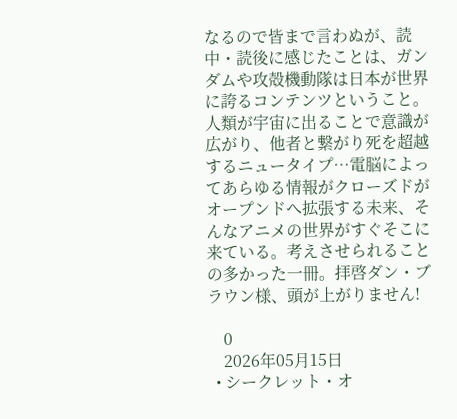なるので皆まで言わぬが、読中・読後に感じたことは、ガンダムや攻殻機動隊は日本が世界に誇るコンテンツということ。人類が宇宙に出ることで意識が広がり、他者と繋がり死を超越するニュータイプ…電脳によってあらゆる情報がクローズドがオープンドへ拡張する未来、そんなアニメの世界がすぐそこに来ている。考えさせられることの多かった一冊。拝啓ダン・ブラウン様、頭が上がりません!

    0
    2026年05月15日
  • シークレット・オ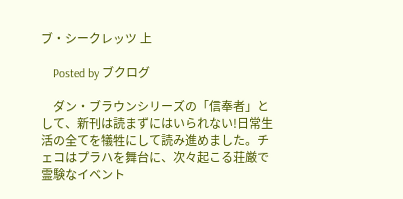ブ・シークレッツ 上

    Posted by ブクログ

    ダン・ブラウンシリーズの「信奉者」として、新刊は読まずにはいられない!日常生活の全てを犠牲にして読み進めました。チェコはプラハを舞台に、次々起こる荘厳で霊験なイベント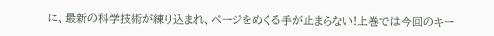に、最新の科学技術が練り込まれ、ページをめくる手が止まらない!上巻では今回のキー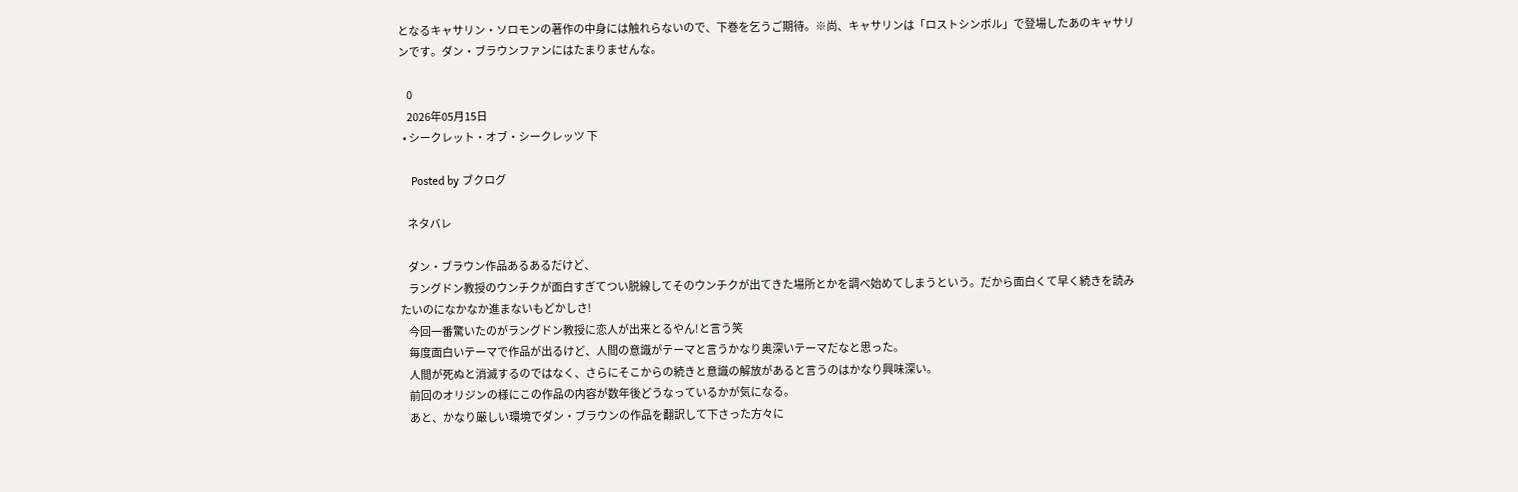となるキャサリン・ソロモンの著作の中身には触れらないので、下巻を乞うご期待。※尚、キャサリンは「ロストシンボル」で登場したあのキャサリンです。ダン・ブラウンファンにはたまりませんな。

    0
    2026年05月15日
  • シークレット・オブ・シークレッツ 下

    Posted by ブクログ

    ネタバレ

    ダン・ブラウン作品あるあるだけど、
    ラングドン教授のウンチクが面白すぎてつい脱線してそのウンチクが出てきた場所とかを調べ始めてしまうという。だから面白くて早く続きを読みたいのになかなか進まないもどかしさ!
    今回一番驚いたのがラングドン教授に恋人が出来とるやん!と言う笑
    毎度面白いテーマで作品が出るけど、人間の意識がテーマと言うかなり奥深いテーマだなと思った。
    人間が死ぬと消滅するのではなく、さらにそこからの続きと意識の解放があると言うのはかなり興味深い。
    前回のオリジンの様にこの作品の内容が数年後どうなっているかが気になる。
    あと、かなり厳しい環境でダン・ブラウンの作品を翻訳して下さった方々に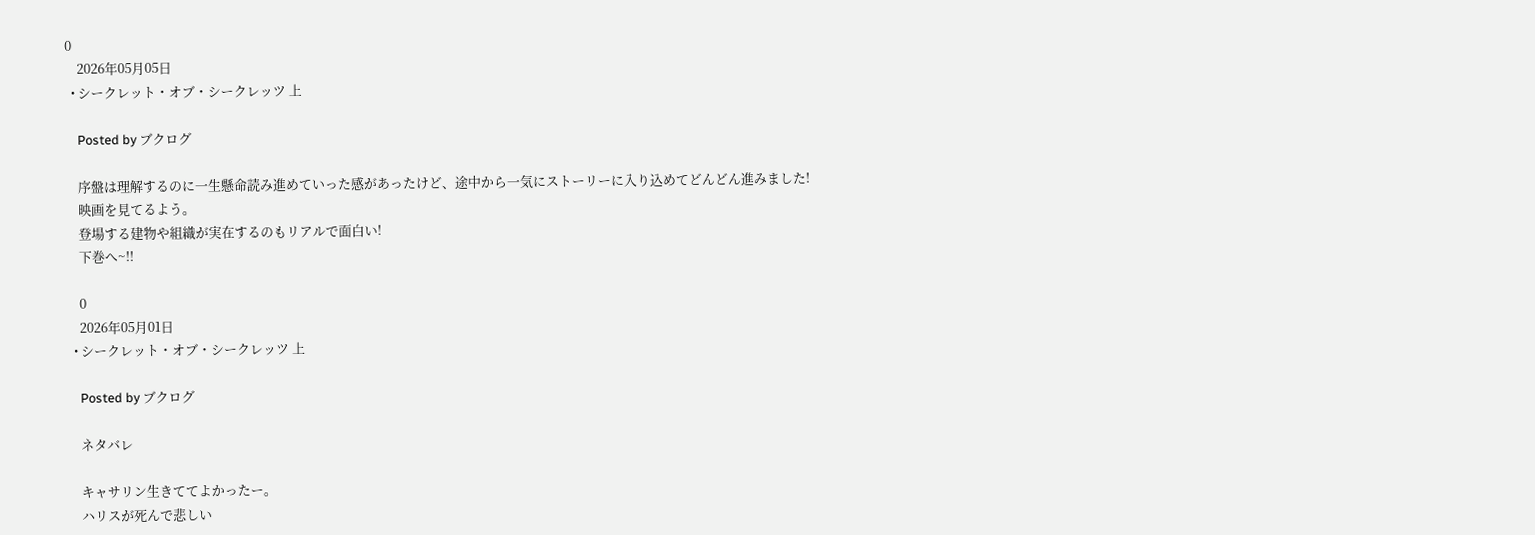0
    2026年05月05日
  • シークレット・オブ・シークレッツ 上

    Posted by ブクログ

    序盤は理解するのに一生懸命読み進めていった感があったけど、途中から一気にストーリーに入り込めてどんどん進みました!
    映画を見てるよう。
    登場する建物や組織が実在するのもリアルで面白い!
    下巻へ~!!

    0
    2026年05月01日
  • シークレット・オブ・シークレッツ 上

    Posted by ブクログ

    ネタバレ

    キャサリン生きててよかったー。
    ハリスが死んで悲しい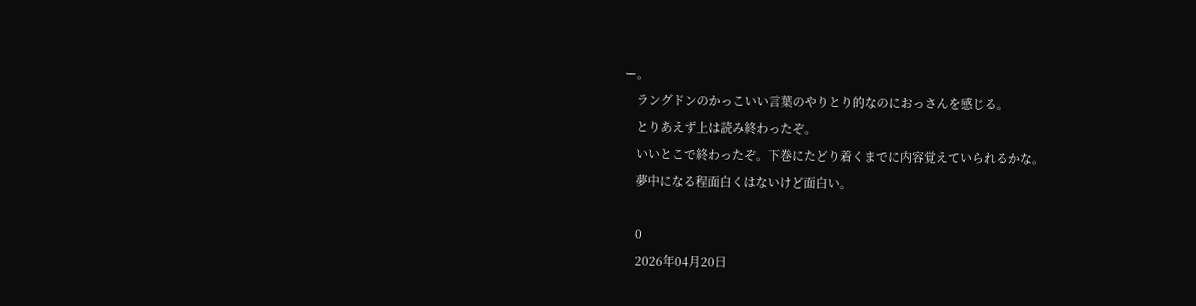ー。
    ラングドンのかっこいい言葉のやりとり的なのにおっさんを感じる。
    とりあえず上は読み終わったぞ。
    いいとこで終わったぞ。下巻にたどり着くまでに内容覚えていられるかな。
    夢中になる程面白くはないけど面白い。

    0
    2026年04月20日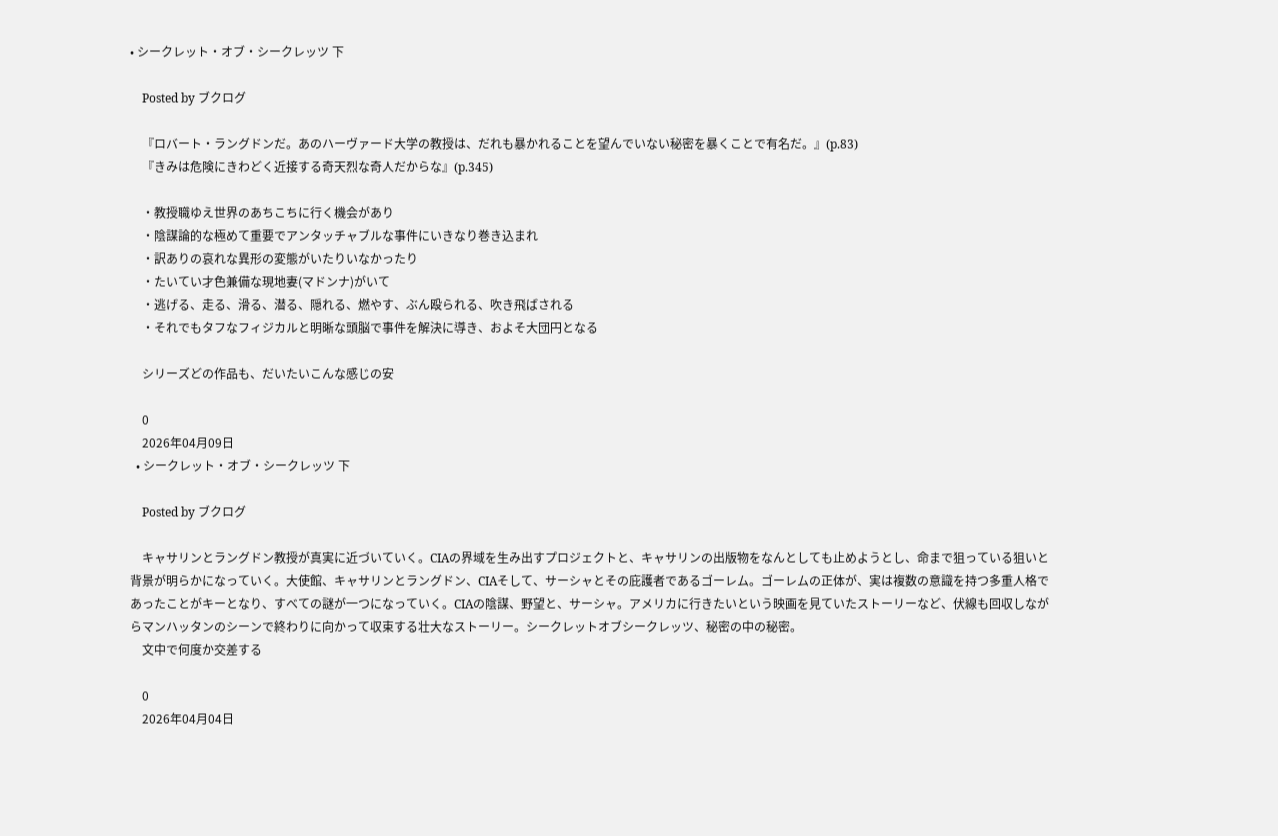• シークレット・オブ・シークレッツ 下

    Posted by ブクログ

    『ロバート・ラングドンだ。あのハーヴァード大学の教授は、だれも暴かれることを望んでいない秘密を暴くことで有名だ。』(p.83)
    『きみは危険にきわどく近接する奇天烈な奇人だからな』(p.345)

    ・教授職ゆえ世界のあちこちに行く機会があり
    ・陰謀論的な極めて重要でアンタッチャブルな事件にいきなり巻き込まれ
    ・訳ありの哀れな異形の変態がいたりいなかったり
    ・たいてい才色兼備な現地妻(マドンナ)がいて
    ・逃げる、走る、滑る、潜る、隠れる、燃やす、ぶん殴られる、吹き飛ばされる
    ・それでもタフなフィジカルと明晰な頭脳で事件を解決に導き、およそ大団円となる

    シリーズどの作品も、だいたいこんな感じの安

    0
    2026年04月09日
  • シークレット・オブ・シークレッツ 下

    Posted by ブクログ

    キャサリンとラングドン教授が真実に近づいていく。CIAの界域を生み出すプロジェクトと、キャサリンの出版物をなんとしても止めようとし、命まで狙っている狙いと背景が明らかになっていく。大使館、キャサリンとラングドン、CIAそして、サーシャとその庇護者であるゴーレム。ゴーレムの正体が、実は複数の意識を持つ多重人格であったことがキーとなり、すべての謎が一つになっていく。CIAの陰謀、野望と、サーシャ。アメリカに行きたいという映画を見ていたストーリーなど、伏線も回収しながらマンハッタンのシーンで終わりに向かって収束する壮大なストーリー。シークレットオブシークレッツ、秘密の中の秘密。
    文中で何度か交差する

    0
    2026年04月04日